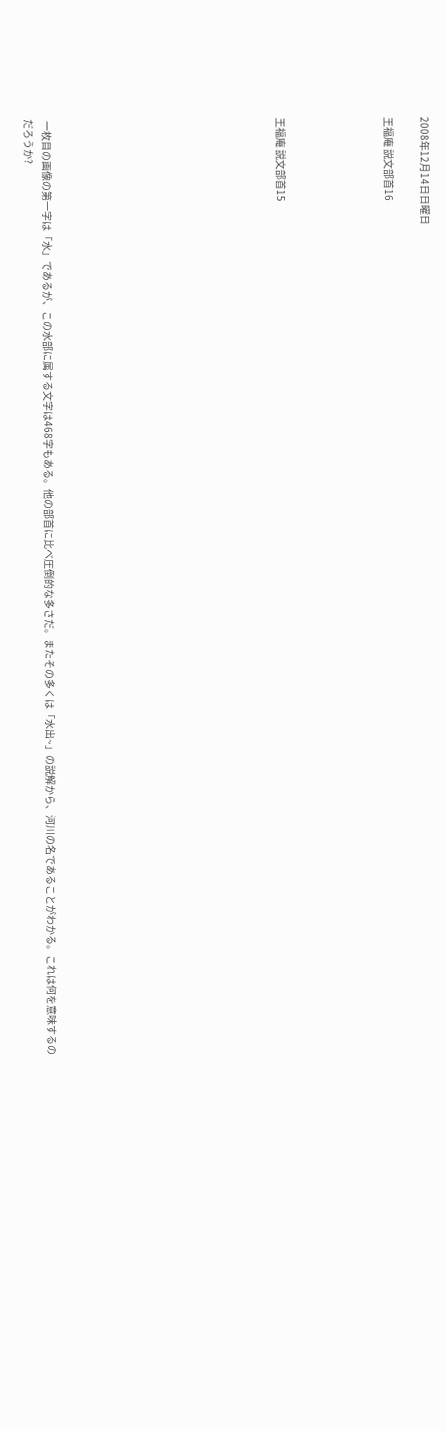2008年12月14日日曜日

王福庵 説文部首16





王福庵 説文部首15












 一枚目の画像の第一字は「水」であるが、この水部に属する文字は468字もある。他の部首に比べ圧倒的な多さだ。またその多くは「水出~」の説解から、河川の名であることがわかる。これは何を意味するのだろうか?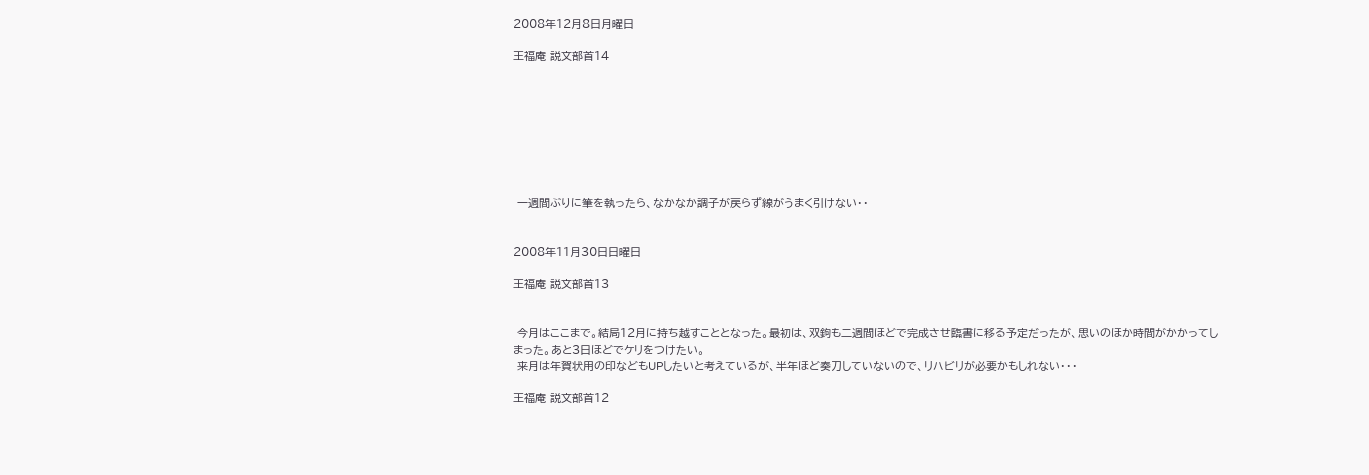2008年12月8日月曜日

王福庵 説文部首14








 一週間ぶりに筆を執ったら、なかなか調子が戻らず線がうまく引けない・・


2008年11月30日日曜日

王福庵 説文部首13


 今月はここまで。結局12月に持ち越すこととなった。最初は、双鉤も二週間ほどで完成させ臨書に移る予定だったが、思いのほか時間がかかってしまった。あと3日ほどでケリをつけたい。
 来月は年賀状用の印などもUPしたいと考えているが、半年ほど奏刀していないので、リハビリが必要かもしれない・・・

王福庵 説文部首12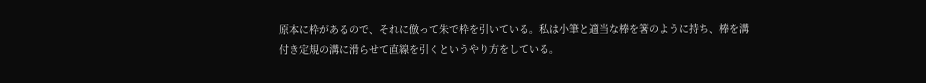原本に枠があるので、それに倣って朱で枠を引いている。私は小筆と適当な棒を箸のように持ち、棒を溝付き定規の溝に滑らせて直線を引くというやり方をしている。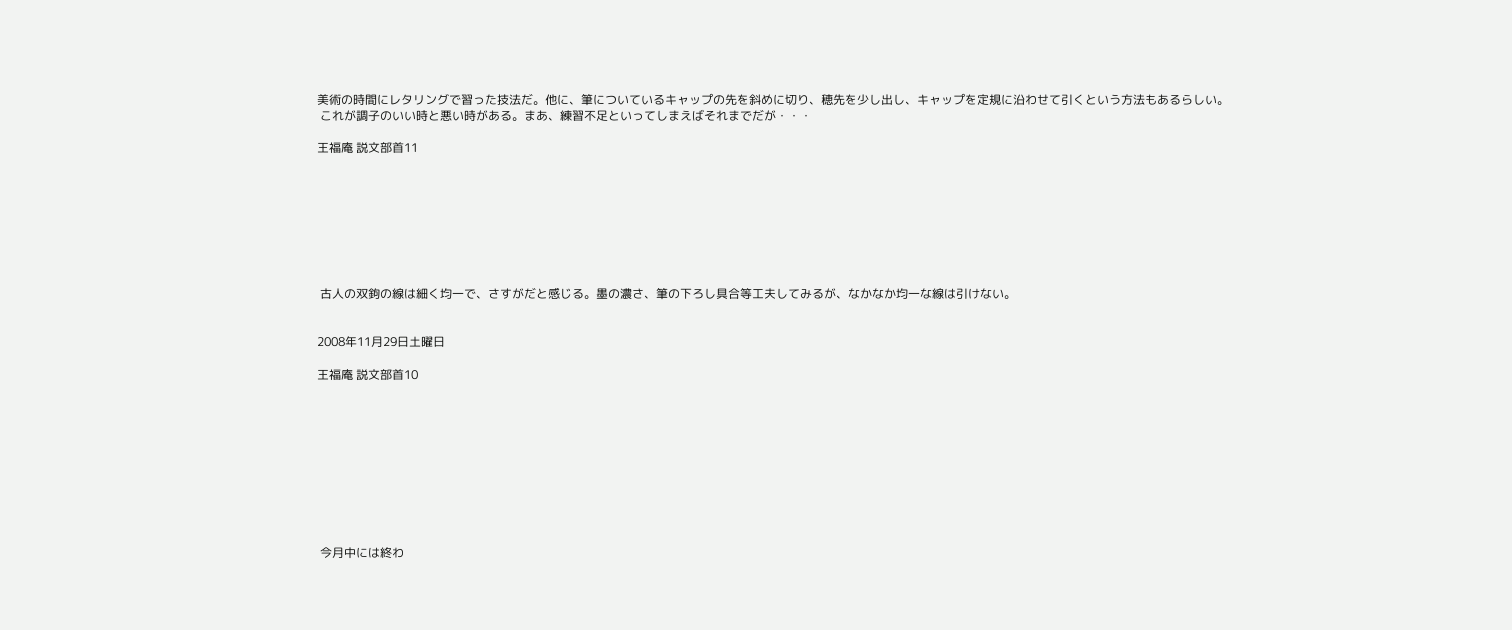美術の時間にレタリングで習った技法だ。他に、筆についているキャップの先を斜めに切り、穂先を少し出し、キャップを定規に沿わせて引くという方法もあるらしい。
 これが調子のいい時と悪い時がある。まあ、練習不足といってしまえばそれまでだが・・・

王福庵 説文部首11








 古人の双鉤の線は細く均一で、さすがだと感じる。墨の濃さ、筆の下ろし具合等工夫してみるが、なかなか均一な線は引けない。


2008年11月29日土曜日

王福庵 説文部首10










 今月中には終わ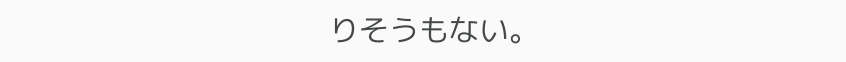りそうもない。